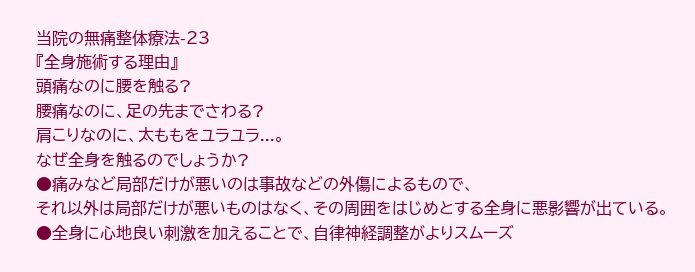当院の無痛整体療法-23
『全身施術する理由』
頭痛なのに腰を触る?
腰痛なのに、足の先までさわる?
肩こりなのに、太ももをユラユラ...。
なぜ全身を触るのでしょうか?
●痛みなど局部だけが悪いのは事故などの外傷によるもので、
それ以外は局部だけが悪いものはなく、その周囲をはじめとする全身に悪影響が出ている。
●全身に心地良い刺激を加えることで、自律神経調整がよりスムーズ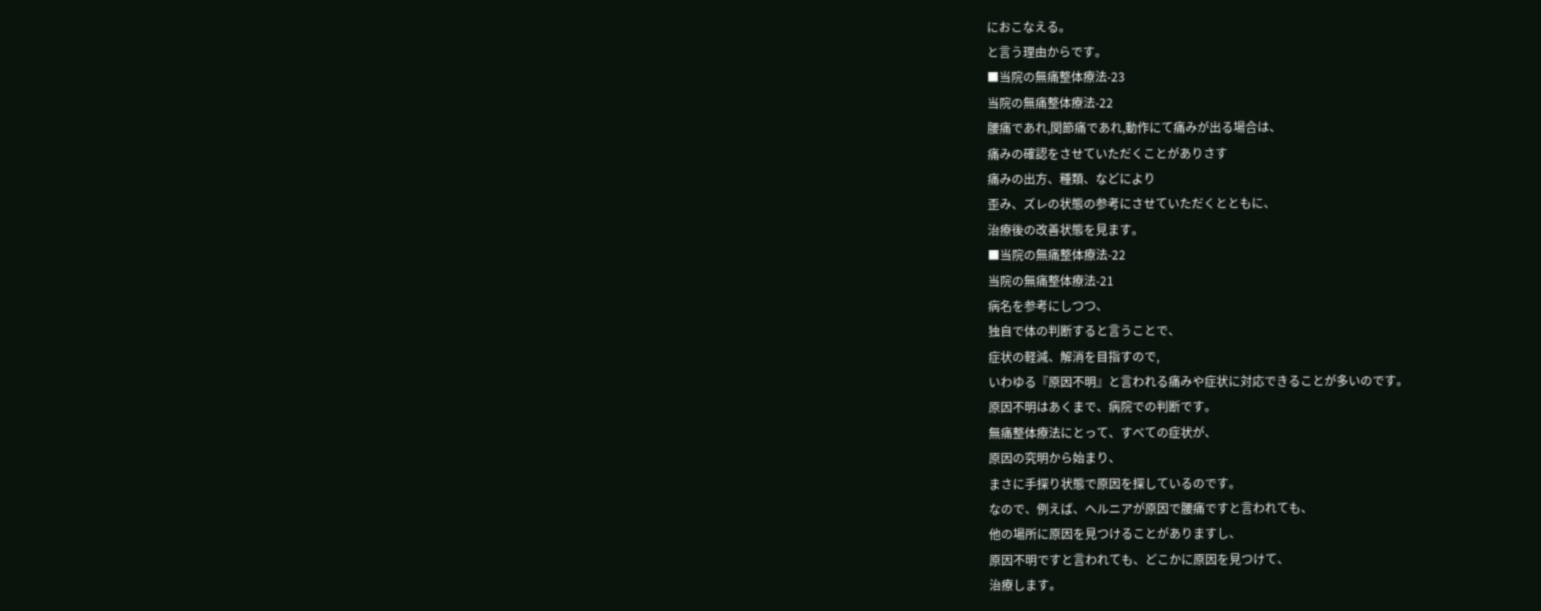におこなえる。
と言う理由からです。
■当院の無痛整体療法-23
当院の無痛整体療法-22
腰痛であれ,関節痛であれ,動作にて痛みが出る場合は、
痛みの確認をさせていただくことがありさす
痛みの出方、種類、などにより
歪み、ズレの状態の参考にさせていただくとともに、
治療後の改善状態を見ます。
■当院の無痛整体療法-22
当院の無痛整体療法-21
病名を参考にしつつ、
独自で体の判断すると言うことで、
症状の軽減、解消を目指すので,
いわゆる『原因不明』と言われる痛みや症状に対応できることが多いのです。
原因不明はあくまで、病院での判断です。
無痛整体療法にとって、すべての症状が、
原因の究明から始まり、
まさに手探り状態で原因を探しているのです。
なので、例えば、ヘルニアが原因で腰痛ですと言われても、
他の場所に原因を見つけることがありますし、
原因不明ですと言われても、どこかに原因を見つけて、
治療します。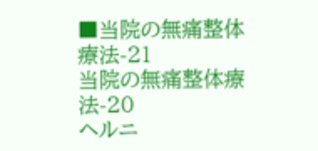■当院の無痛整体療法-21
当院の無痛整体療法-20
ヘルニ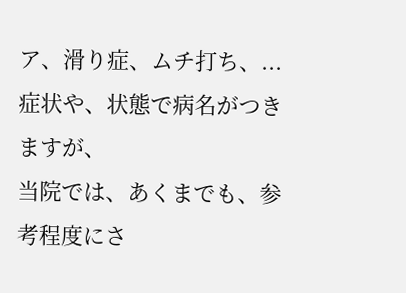ア、滑り症、ムチ打ち、...
症状や、状態で病名がつきますが、
当院では、あくまでも、参考程度にさ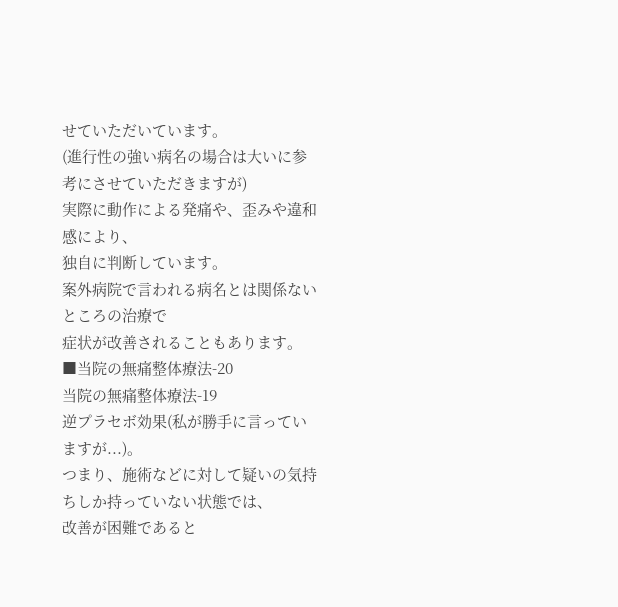せていただいています。
(進行性の強い病名の場合は大いに参考にさせていただきますが)
実際に動作による発痛や、歪みや違和感により、
独自に判断しています。
案外病院で言われる病名とは関係ないところの治療で
症状が改善されることもあります。
■当院の無痛整体療法-20
当院の無痛整体療法-19
逆プラセボ効果(私が勝手に言っていますが...)。
つまり、施術などに対して疑いの気持ちしか持っていない状態では、
改善が困難であると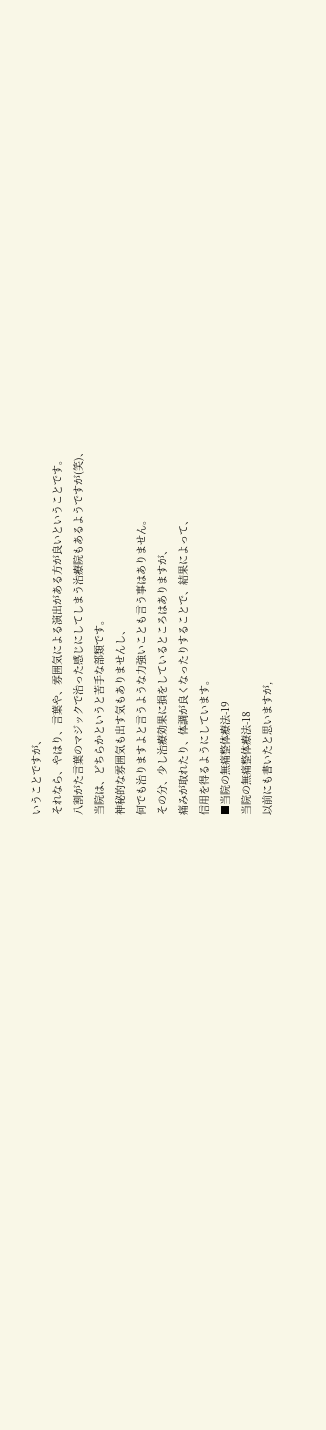いうことですが、
それなら、やはり、言葉や、雰囲気による演出がある方が良いということです。
八割がた言葉のマジックで治った感じにしてしまう治療院もあるようですが(笑)、
当院は、どちらかというと苦手な部類です。
神秘的な雰囲気も出す気もありませんし、
何でも治りますよと言うような力強いことも言う事はありません。
その分、少し治療効果に損をしているところはありますが、
痛みが取れたり、体調が良くなったりすることで、結果によって、
信用を得るようにしています。
■当院の無痛整体療法-19
当院の無痛整体療法-18
以前にも書いたと思いますが,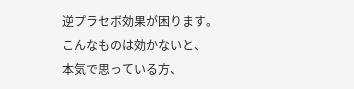逆プラセボ効果が困ります。
こんなものは効かないと、
本気で思っている方、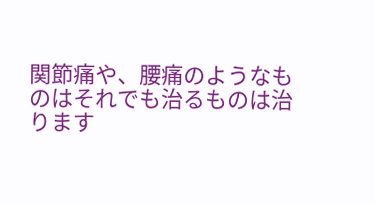関節痛や、腰痛のようなものはそれでも治るものは治ります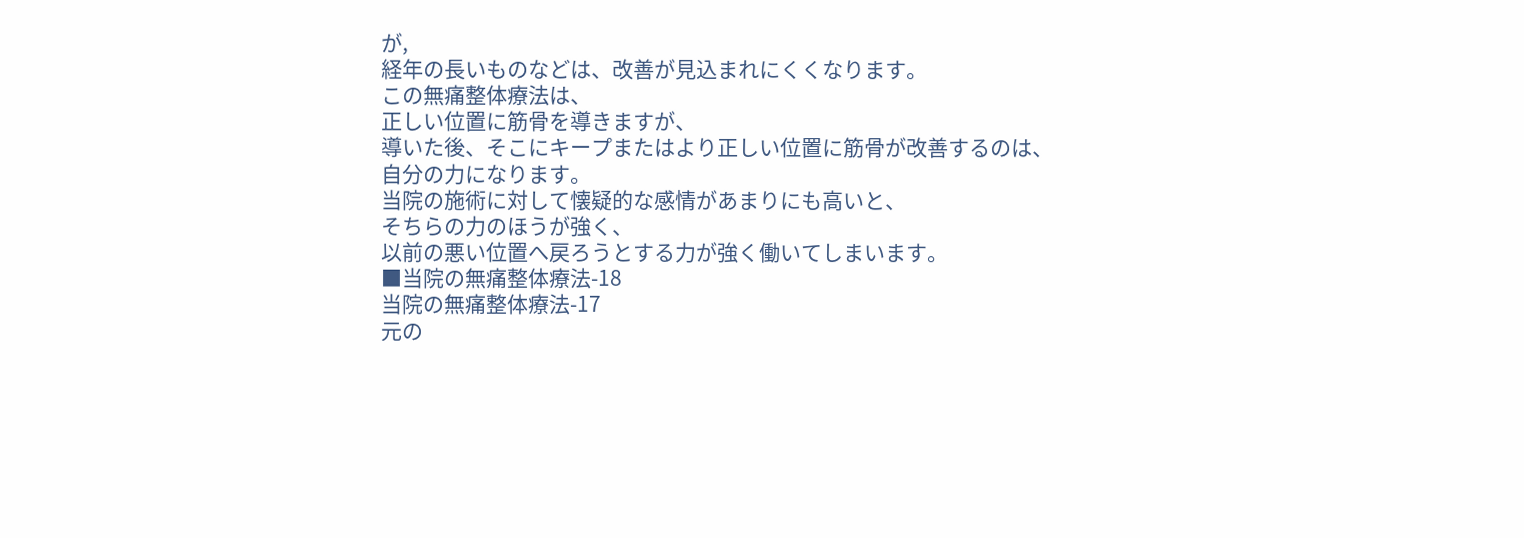が,
経年の長いものなどは、改善が見込まれにくくなります。
この無痛整体療法は、
正しい位置に筋骨を導きますが、
導いた後、そこにキープまたはより正しい位置に筋骨が改善するのは、
自分の力になります。
当院の施術に対して懐疑的な感情があまりにも高いと、
そちらの力のほうが強く、
以前の悪い位置へ戻ろうとする力が強く働いてしまいます。
■当院の無痛整体療法-18
当院の無痛整体療法-17
元の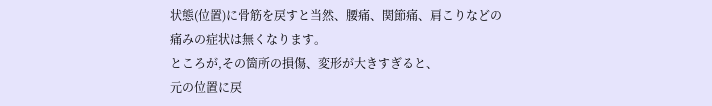状態(位置)に骨筋を戻すと当然、腰痛、関節痛、肩こりなどの
痛みの症状は無くなります。
ところが,その箇所の損傷、変形が大きすぎると、
元の位置に戻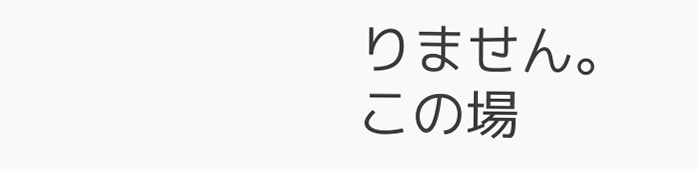りません。
この場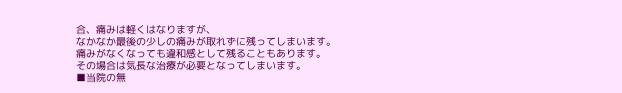合、痛みは軽くはなりますが、
なかなか最後の少しの痛みが取れずに残ってしまいます。
痛みがなくなっても違和感として残ることもあります。
その場合は気長な治療が必要となってしまいます。
■当院の無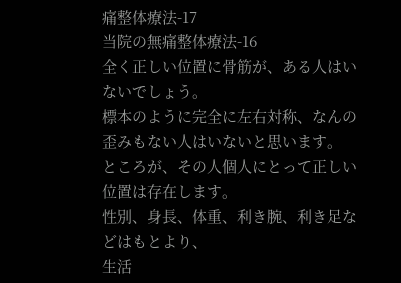痛整体療法-17
当院の無痛整体療法-16
全く正しい位置に骨筋が、ある人はいないでしょう。
標本のように完全に左右対称、なんの歪みもない人はいないと思います。
ところが、その人個人にとって正しい位置は存在します。
性別、身長、体重、利き腕、利き足などはもとより、
生活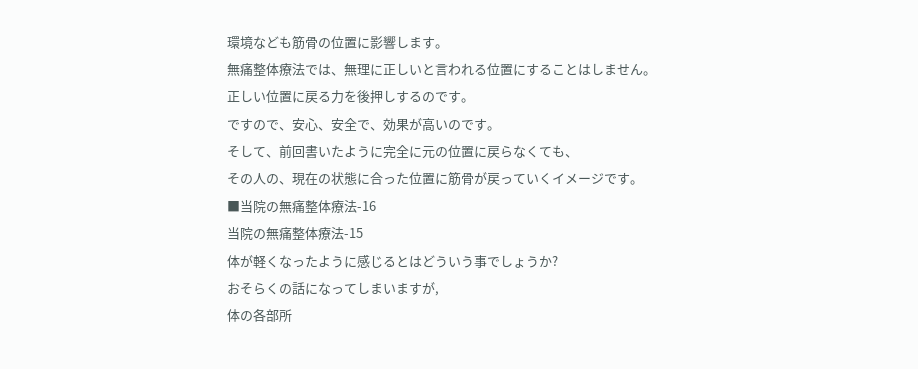環境なども筋骨の位置に影響します。
無痛整体療法では、無理に正しいと言われる位置にすることはしません。
正しい位置に戻る力を後押しするのです。
ですので、安心、安全で、効果が高いのです。
そして、前回書いたように完全に元の位置に戻らなくても、
その人の、現在の状態に合った位置に筋骨が戻っていくイメージです。
■当院の無痛整体療法-16
当院の無痛整体療法-15
体が軽くなったように感じるとはどういう事でしょうか?
おそらくの話になってしまいますが,
体の各部所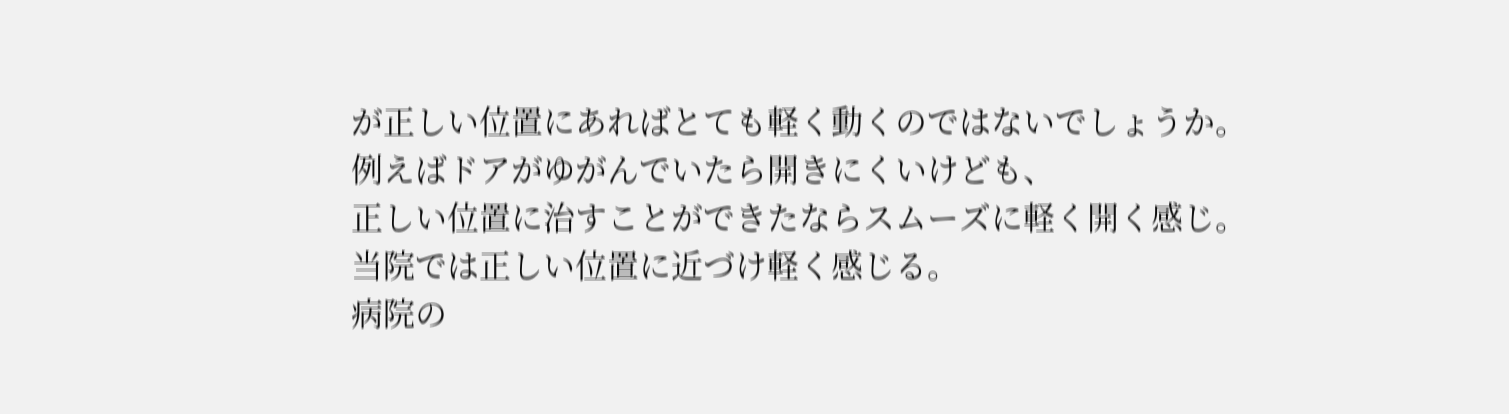が正しい位置にあればとても軽く動くのではないでしょうか。
例えばドアがゆがんでいたら開きにくいけども、
正しい位置に治すことができたならスムーズに軽く開く感じ。
当院では正しい位置に近づけ軽く感じる。
病院の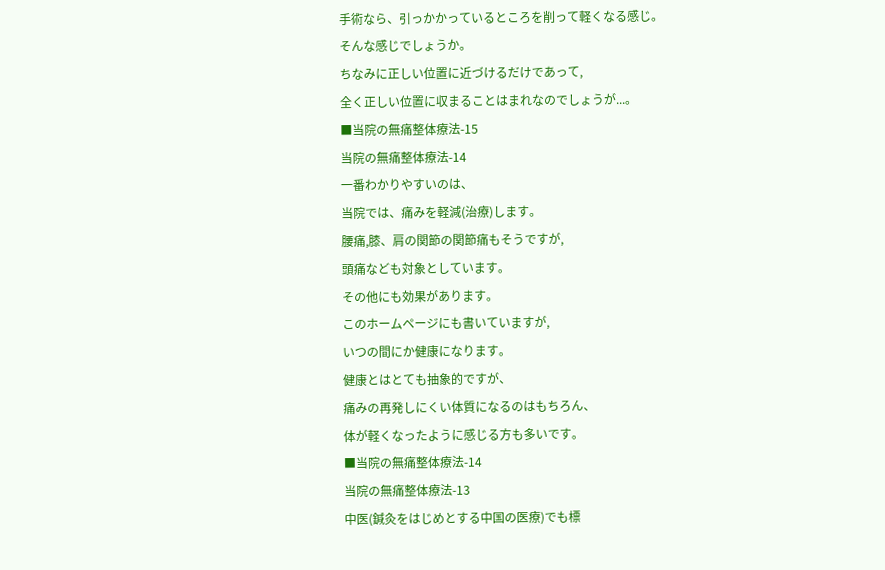手術なら、引っかかっているところを削って軽くなる感じ。
そんな感じでしょうか。
ちなみに正しい位置に近づけるだけであって,
全く正しい位置に収まることはまれなのでしょうが...。
■当院の無痛整体療法-15
当院の無痛整体療法-14
一番わかりやすいのは、
当院では、痛みを軽減(治療)します。
腰痛,膝、肩の関節の関節痛もそうですが,
頭痛なども対象としています。
その他にも効果があります。
このホームページにも書いていますが,
いつの間にか健康になります。
健康とはとても抽象的ですが、
痛みの再発しにくい体質になるのはもちろん、
体が軽くなったように感じる方も多いです。
■当院の無痛整体療法-14
当院の無痛整体療法-13
中医(鍼灸をはじめとする中国の医療)でも標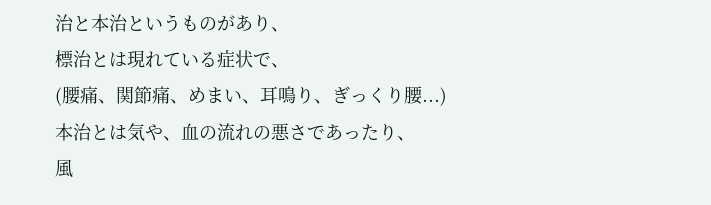治と本治というものがあり、
標治とは現れている症状で、
(腰痛、関節痛、めまい、耳鳴り、ぎっくり腰...)
本治とは気や、血の流れの悪さであったり、
風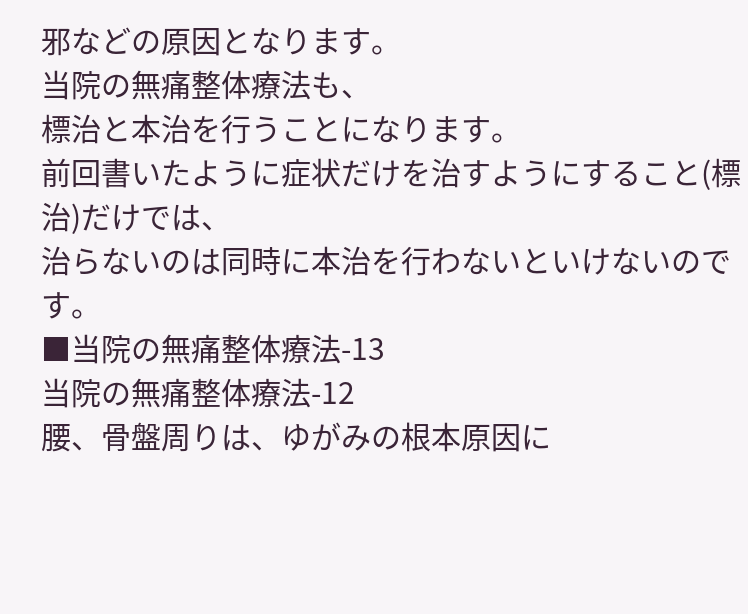邪などの原因となります。
当院の無痛整体療法も、
標治と本治を行うことになります。
前回書いたように症状だけを治すようにすること(標治)だけでは、
治らないのは同時に本治を行わないといけないのです。
■当院の無痛整体療法-13
当院の無痛整体療法-12
腰、骨盤周りは、ゆがみの根本原因に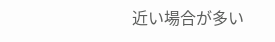近い場合が多い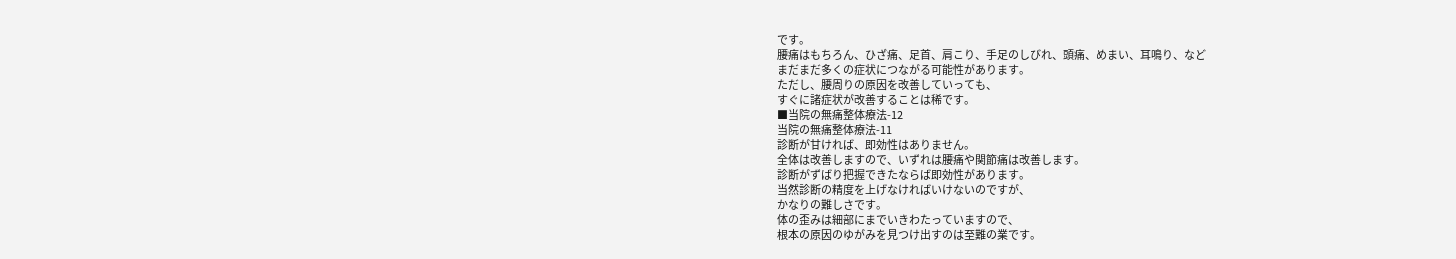です。
腰痛はもちろん、ひざ痛、足首、肩こり、手足のしびれ、頭痛、めまい、耳鳴り、など
まだまだ多くの症状につながる可能性があります。
ただし、腰周りの原因を改善していっても、
すぐに諸症状が改善することは稀です。
■当院の無痛整体療法-12
当院の無痛整体療法-11
診断が甘ければ、即効性はありません。
全体は改善しますので、いずれは腰痛や関節痛は改善します。
診断がずばり把握できたならば即効性があります。
当然診断の精度を上げなければいけないのですが、
かなりの難しさです。
体の歪みは細部にまでいきわたっていますので、
根本の原因のゆがみを見つけ出すのは至難の業です。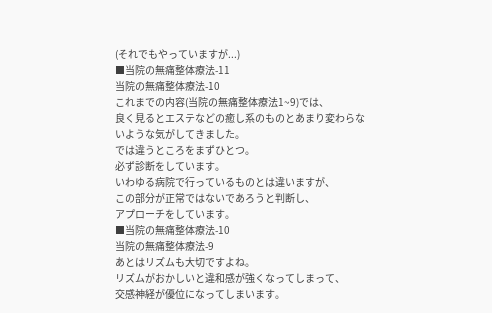(それでもやっていますが...)
■当院の無痛整体療法-11
当院の無痛整体療法-10
これまでの内容(当院の無痛整体療法1~9)では、
良く見るとエステなどの癒し系のものとあまり変わらないような気がしてきました。
では違うところをまずひとつ。
必ず診断をしています。
いわゆる病院で行っているものとは違いますが、
この部分が正常ではないであろうと判断し、
アプローチをしています。
■当院の無痛整体療法-10
当院の無痛整体療法-9
あとはリズムも大切ですよね。
リズムがおかしいと違和感が強くなってしまって、
交感神経が優位になってしまいます。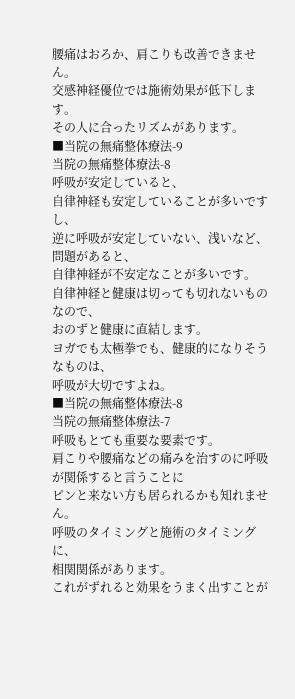腰痛はおろか、肩こりも改善できません。
交感神経優位では施術効果が低下します。
その人に合ったリズムがあります。
■当院の無痛整体療法-9
当院の無痛整体療法-8
呼吸が安定していると、
自律神経も安定していることが多いですし、
逆に呼吸が安定していない、浅いなど、問題があると、
自律神経が不安定なことが多いです。
自律神経と健康は切っても切れないものなので、
おのずと健康に直結します。
ヨガでも太極拳でも、健康的になりそうなものは、
呼吸が大切ですよね。
■当院の無痛整体療法-8
当院の無痛整体療法-7
呼吸もとても重要な要素です。
肩こりや腰痛などの痛みを治すのに呼吸が関係すると言うことに
ピンと来ない方も居られるかも知れません。
呼吸のタイミングと施術のタイミングに、
相関関係があります。
これがずれると効果をうまく出すことが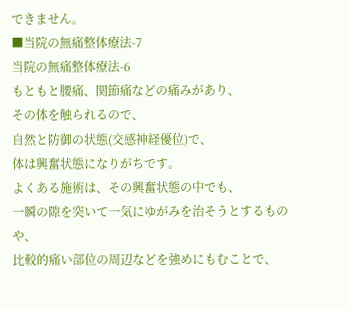できません。
■当院の無痛整体療法-7
当院の無痛整体療法-6
もともと腰痛、関節痛などの痛みがあり、
その体を触られるので、
自然と防御の状態(交感神経優位)で、
体は興奮状態になりがちです。
よくある施術は、その興奮状態の中でも、
一瞬の隙を突いて一気にゆがみを治そうとするものや、
比較的痛い部位の周辺などを強めにもむことで、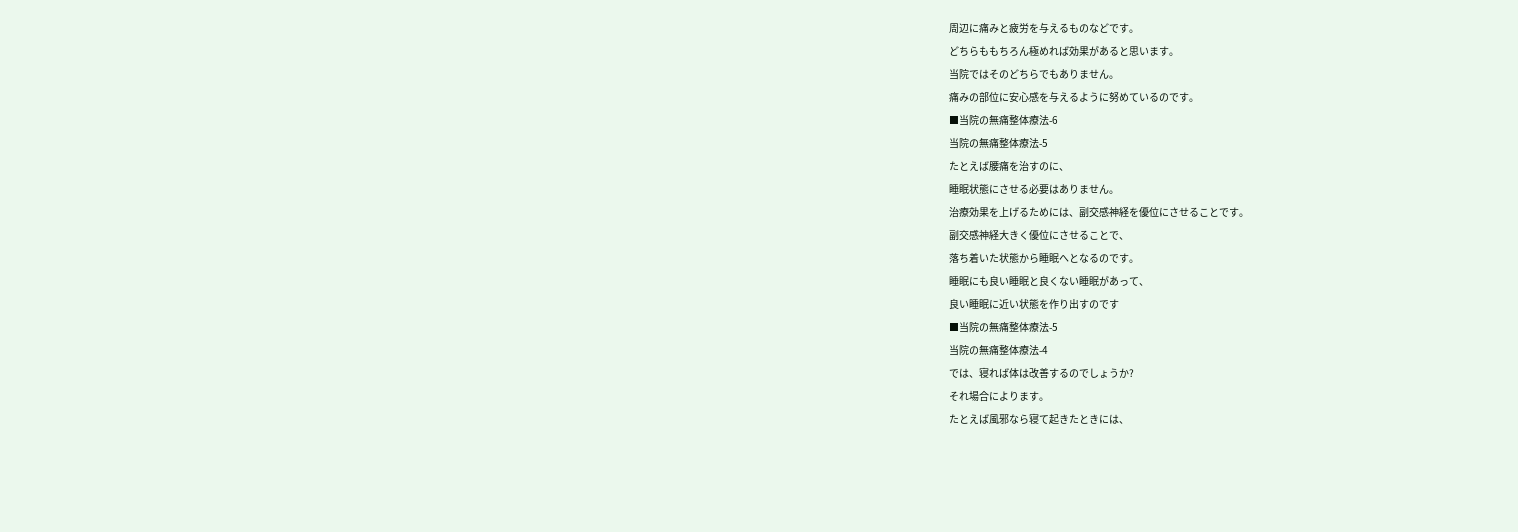周辺に痛みと疲労を与えるものなどです。
どちらももちろん極めれば効果があると思います。
当院ではそのどちらでもありません。
痛みの部位に安心感を与えるように努めているのです。
■当院の無痛整体療法-6
当院の無痛整体療法-5
たとえば腰痛を治すのに、
睡眠状態にさせる必要はありません。
治療効果を上げるためには、副交感神経を優位にさせることです。
副交感神経大きく優位にさせることで、
落ち着いた状態から睡眠へとなるのです。
睡眠にも良い睡眠と良くない睡眠があって、
良い睡眠に近い状態を作り出すのです
■当院の無痛整体療法-5
当院の無痛整体療法-4
では、寝れば体は改善するのでしょうか?
それ場合によります。
たとえば風邪なら寝て起きたときには、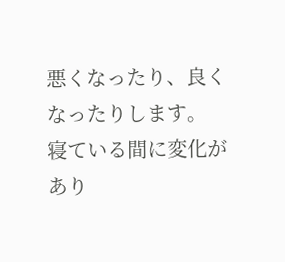悪くなったり、良くなったりします。
寝ている間に変化があり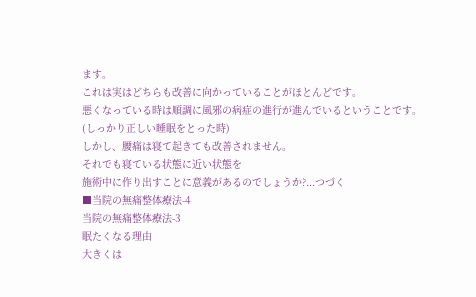ます。
これは実はどちらも改善に向かっていることがほとんどです。
悪くなっている時は順調に風邪の病症の進行が進んでいるということです。
(しっかり正しい睡眠をとった時)
しかし、腰痛は寝て起きても改善されません。
それでも寝ている状態に近い状態を
施術中に作り出すことに意義があるのでしょうか?...つづく
■当院の無痛整体療法-4
当院の無痛整体療法-3
眠たくなる理由
大きくは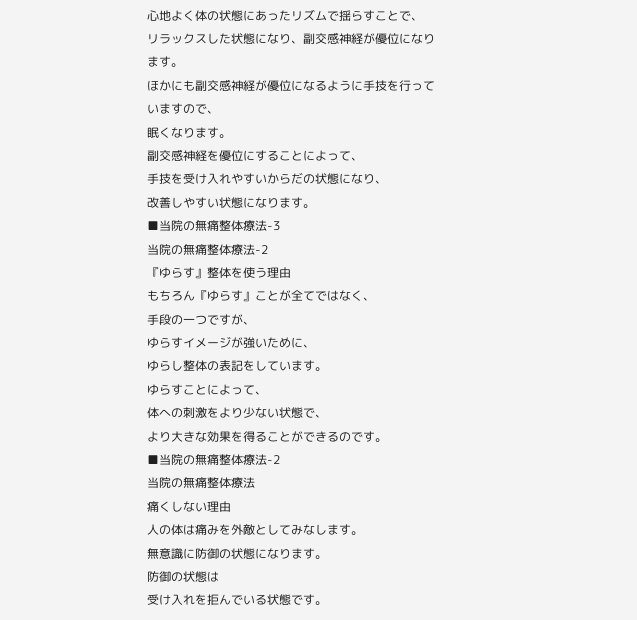心地よく体の状態にあったリズムで揺らすことで、
リラックスした状態になり、副交感神経が優位になります。
ほかにも副交感神経が優位になるように手技を行っていますので、
眠くなります。
副交感神経を優位にすることによって、
手技を受け入れやすいからだの状態になり、
改善しやすい状態になります。
■当院の無痛整体療法-3
当院の無痛整体療法-2
『ゆらす』整体を使う理由
もちろん『ゆらす』ことが全てではなく、
手段の一つですが、
ゆらすイメージが強いために、
ゆらし整体の表記をしています。
ゆらすことによって、
体への刺激をより少ない状態で、
より大きな効果を得ることができるのです。
■当院の無痛整体療法-2
当院の無痛整体療法
痛くしない理由
人の体は痛みを外敵としてみなします。
無意識に防御の状態になります。
防御の状態は
受け入れを拒んでいる状態です。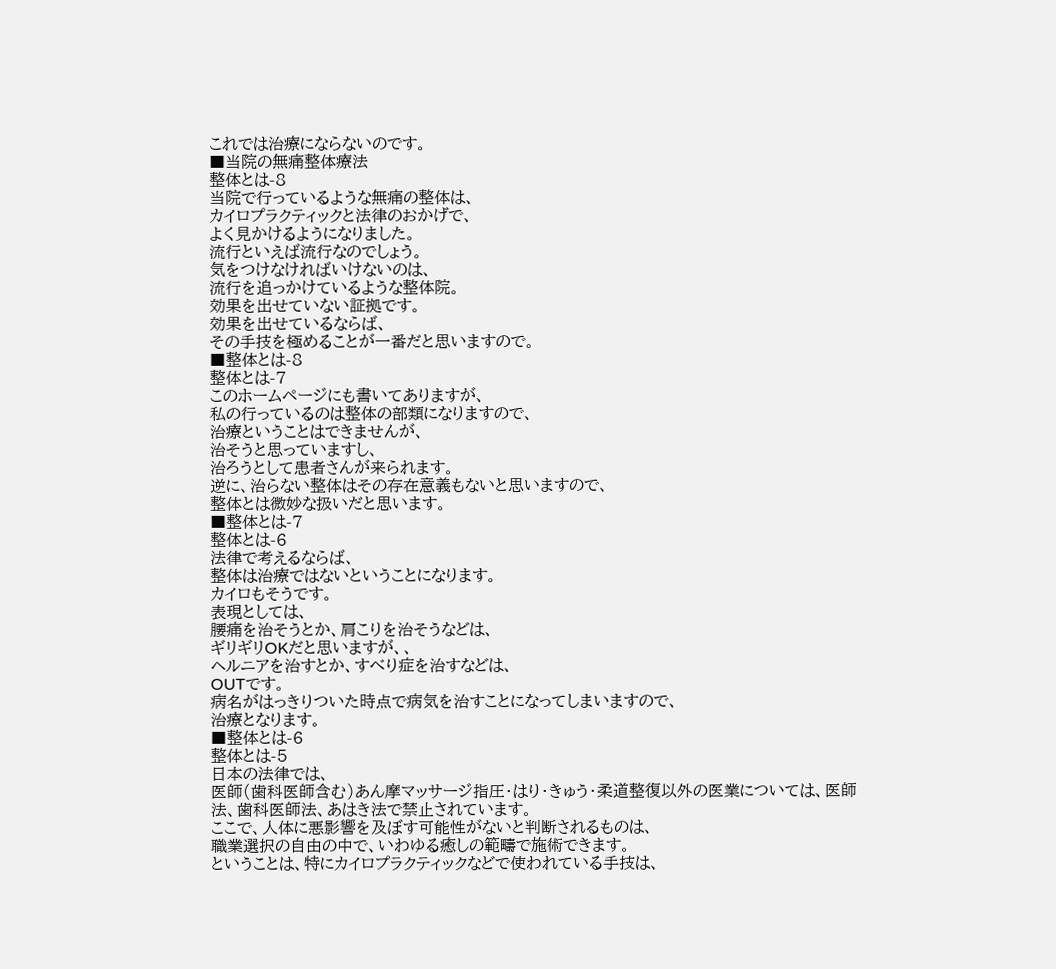これでは治療にならないのです。
■当院の無痛整体療法
整体とは-8
当院で行っているような無痛の整体は、
カイロプラクティックと法律のおかげで、
よく見かけるようになりました。
流行といえば流行なのでしょう。
気をつけなければいけないのは、
流行を追っかけているような整体院。
効果を出せていない証拠です。
効果を出せているならば、
その手技を極めることが一番だと思いますので。
■整体とは-8
整体とは-7
このホームページにも書いてありますが、
私の行っているのは整体の部類になりますので、
治療ということはできませんが、
治そうと思っていますし、
治ろうとして患者さんが来られます。
逆に、治らない整体はその存在意義もないと思いますので、
整体とは微妙な扱いだと思います。
■整体とは-7
整体とは-6
法律で考えるならば、
整体は治療ではないということになります。
カイロもそうです。
表現としては、
腰痛を治そうとか、肩こりを治そうなどは、
ギリギリOKだと思いますが、、
ヘルニアを治すとか、すべり症を治すなどは、
OUTです。
病名がはっきりついた時点で病気を治すことになってしまいますので、
治療となります。
■整体とは-6
整体とは-5
日本の法律では、
医師(歯科医師含む)あん摩マッサージ指圧・はり・きゅう・柔道整復以外の医業については、医師法、歯科医師法、あはき法で禁止されています。
ここで、人体に悪影響を及ぼす可能性がないと判断されるものは、
職業選択の自由の中で、いわゆる癒しの範疇で施術できます。
ということは、特にカイロプラクティックなどで使われている手技は、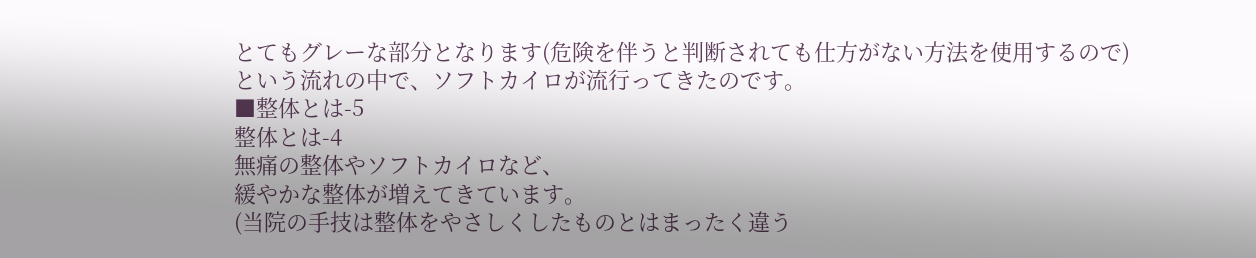とてもグレーな部分となります(危険を伴うと判断されても仕方がない方法を使用するので)
という流れの中で、ソフトカイロが流行ってきたのです。
■整体とは-5
整体とは-4
無痛の整体やソフトカイロなど、
緩やかな整体が増えてきています。
(当院の手技は整体をやさしくしたものとはまったく違う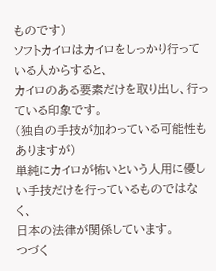ものです)
ソフトカイロはカイロをしっかり行っている人からすると、
カイロのある要素だけを取り出し、行っている印象です。
(独自の手技が加わっている可能性もありますが)
単純にカイロが怖いという人用に優しい手技だけを行っているものではなく、
日本の法律が関係しています。
つづく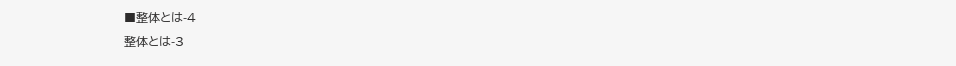■整体とは-4
整体とは-3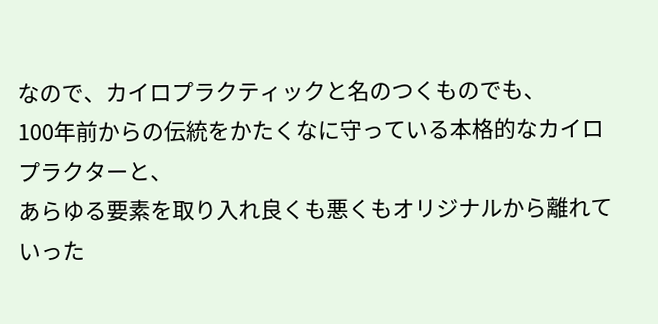なので、カイロプラクティックと名のつくものでも、
100年前からの伝統をかたくなに守っている本格的なカイロプラクターと、
あらゆる要素を取り入れ良くも悪くもオリジナルから離れていった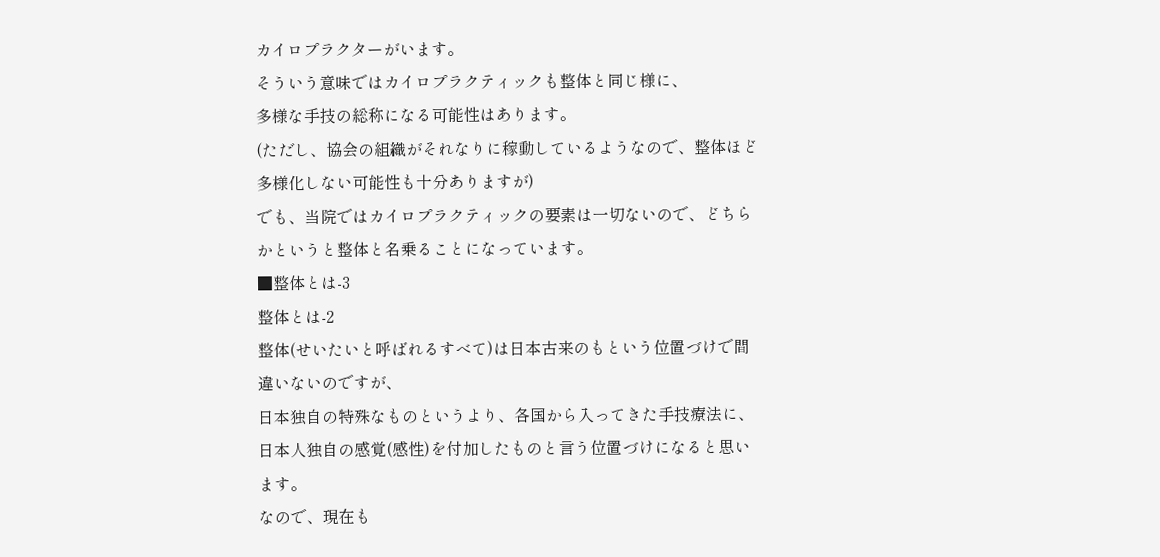カイロプラクターがいます。
そういう意味ではカイロプラクティックも整体と同じ様に、
多様な手技の総称になる可能性はあります。
(ただし、協会の組織がそれなりに稼動しているようなので、整体ほど多様化しない可能性も十分ありますが)
でも、当院ではカイロプラクティックの要素は一切ないので、どちらかというと整体と名乗ることになっています。
■整体とは-3
整体とは-2
整体(せいたいと呼ばれるすべて)は日本古来のもという位置づけで間違いないのですが、
日本独自の特殊なものというより、各国から入ってきた手技療法に、
日本人独自の感覚(感性)を付加したものと言う位置づけになると思います。
なので、現在も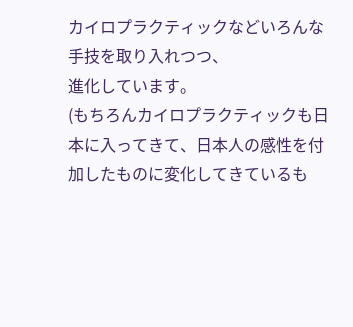カイロプラクティックなどいろんな手技を取り入れつつ、
進化しています。
(もちろんカイロプラクティックも日本に入ってきて、日本人の感性を付加したものに変化してきているも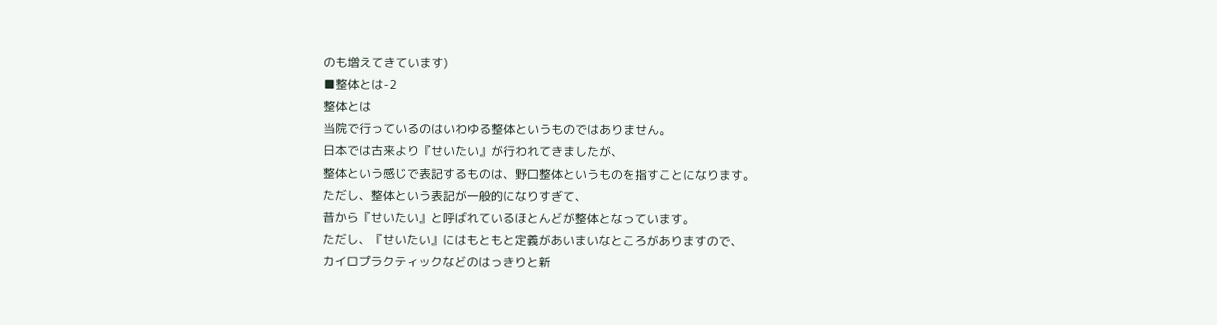のも増えてきています)
■整体とは-2
整体とは
当院で行っているのはいわゆる整体というものではありません。
日本では古来より『せいたい』が行われてきましたが、
整体という感じで表記するものは、野口整体というものを指すことになります。
ただし、整体という表記が一般的になりすぎて、
昔から『せいたい』と呼ばれているほとんどが整体となっています。
ただし、『せいたい』にはもともと定義があいまいなところがありますので、
カイロプラクティックなどのはっきりと新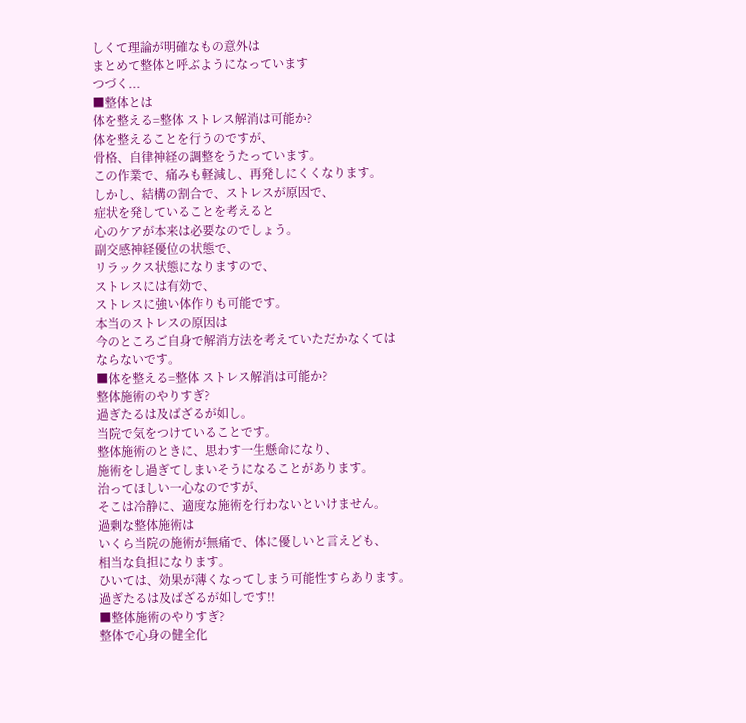しくて理論が明確なもの意外は
まとめて整体と呼ぶようになっています
つづく...
■整体とは
体を整える=整体 ストレス解消は可能か?
体を整えることを行うのですが、
骨格、自律神経の調整をうたっています。
この作業で、痛みも軽減し、再発しにくくなります。
しかし、結構の割合で、ストレスが原因で、
症状を発していることを考えると
心のケアが本来は必要なのでしょう。
副交感神経優位の状態で、
リラックス状態になりますので、
ストレスには有効で、
ストレスに強い体作りも可能です。
本当のストレスの原因は
今のところご自身で解消方法を考えていただかなくては
ならないです。
■体を整える=整体 ストレス解消は可能か?
整体施術のやりすぎ?
過ぎたるは及ばざるが如し。
当院で気をつけていることです。
整体施術のときに、思わす一生懸命になり、
施術をし過ぎてしまいそうになることがあります。
治ってほしい一心なのですが、
そこは冷静に、適度な施術を行わないといけません。
過剰な整体施術は
いくら当院の施術が無痛で、体に優しいと言えども、
相当な負担になります。
ひいては、効果が薄くなってしまう可能性すらあります。
過ぎたるは及ばざるが如しです!!
■整体施術のやりすぎ?
整体で心身の健全化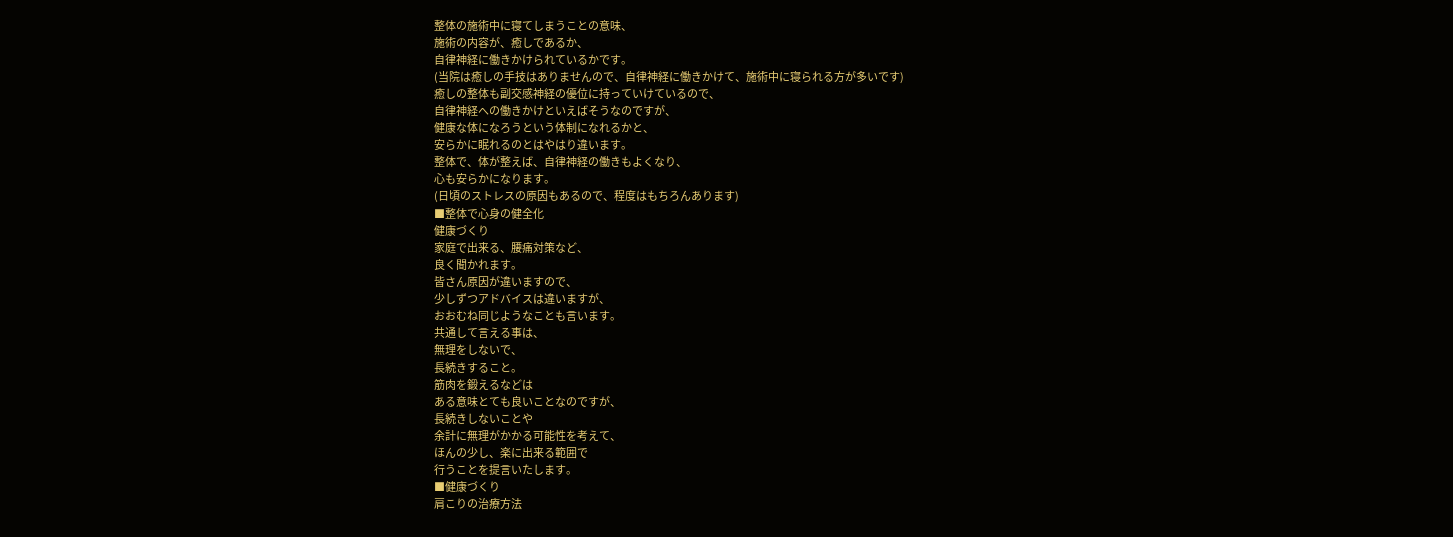整体の施術中に寝てしまうことの意味、
施術の内容が、癒しであるか、
自律神経に働きかけられているかです。
(当院は癒しの手技はありませんので、自律神経に働きかけて、施術中に寝られる方が多いです)
癒しの整体も副交感神経の優位に持っていけているので、
自律神経への働きかけといえばそうなのですが、
健康な体になろうという体制になれるかと、
安らかに眠れるのとはやはり違います。
整体で、体が整えば、自律神経の働きもよくなり、
心も安らかになります。
(日頃のストレスの原因もあるので、程度はもちろんあります)
■整体で心身の健全化
健康づくり
家庭で出来る、腰痛対策など、
良く聞かれます。
皆さん原因が違いますので、
少しずつアドバイスは違いますが、
おおむね同じようなことも言います。
共通して言える事は、
無理をしないで、
長続きすること。
筋肉を鍛えるなどは
ある意味とても良いことなのですが、
長続きしないことや
余計に無理がかかる可能性を考えて、
ほんの少し、楽に出来る範囲で
行うことを提言いたします。
■健康づくり
肩こりの治療方法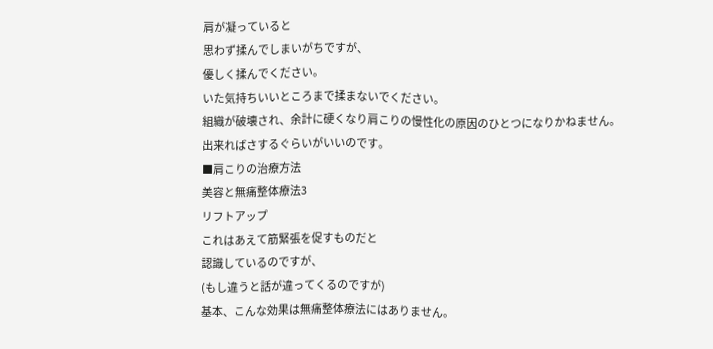肩が凝っていると
思わず揉んでしまいがちですが、
優しく揉んでください。
いた気持ちいいところまで揉まないでください。
組織が破壊され、余計に硬くなり肩こりの慢性化の原因のひとつになりかねません。
出来ればさするぐらいがいいのです。
■肩こりの治療方法
美容と無痛整体療法3
リフトアップ
これはあえて筋緊張を促すものだと
認識しているのですが、
(もし違うと話が違ってくるのですが)
基本、こんな効果は無痛整体療法にはありません。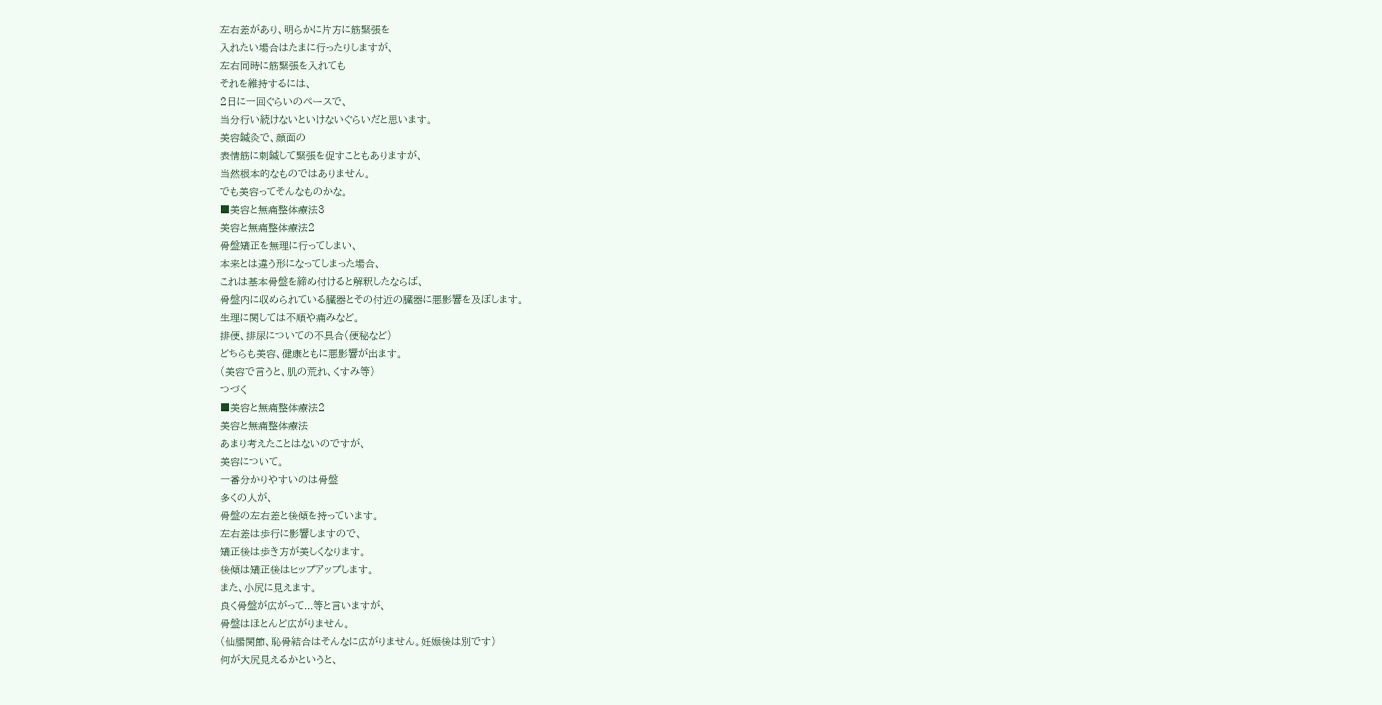左右差があり、明らかに片方に筋緊張を
入れたい場合はたまに行ったりしますが、
左右同時に筋緊張を入れても
それを維持するには、
2日に一回ぐらいのペースで、
当分行い続けないといけないぐらいだと思います。
美容鍼灸で、顔面の
表情筋に刺鍼して緊張を促すこともありますが、
当然根本的なものではありません。
でも美容ってそんなものかな。
■美容と無痛整体療法3
美容と無痛整体療法2
骨盤矯正を無理に行ってしまい、
本来とは違う形になってしまった場合、
これは基本骨盤を締め付けると解釈したならば、
骨盤内に収められている臓器とその付近の臓器に悪影響を及ぼします。
生理に関しては不順や痛みなど。
排便、排尿についての不具合(便秘など)
どちらも美容、健康ともに悪影響が出ます。
(美容で言うと、肌の荒れ、くすみ等)
つづく
■美容と無痛整体療法2
美容と無痛整体療法
あまり考えたことはないのですが、
美容について。
一番分かりやすいのは骨盤
多くの人が、
骨盤の左右差と後傾を持っています。
左右差は歩行に影響しますので、
矯正後は歩き方が美しくなります。
後傾は矯正後はヒップアップします。
また、小尻に見えます。
良く骨盤が広がって...等と言いますが、
骨盤はほとんど広がりません。
(仙腸関節、恥骨結合はそんなに広がりません。妊娠後は別です)
何が大尻見えるかというと、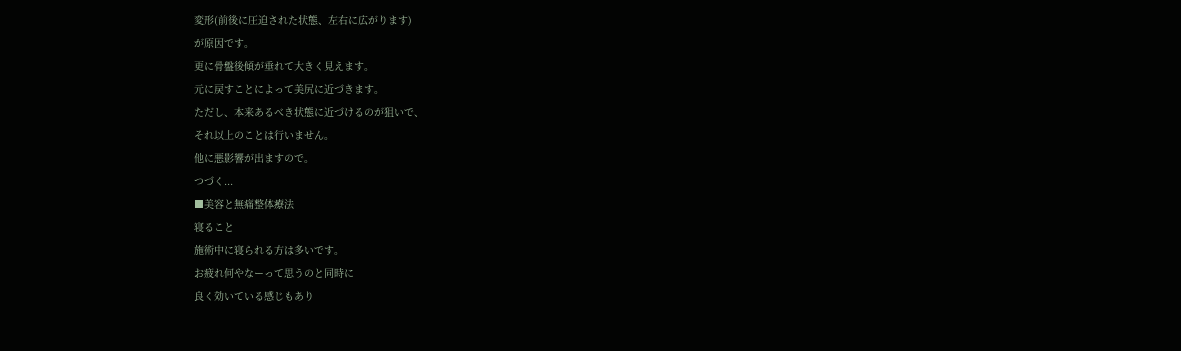変形(前後に圧迫された状態、左右に広がります)
が原因です。
更に骨盤後傾が垂れて大きく見えます。
元に戻すことによって美尻に近づきます。
ただし、本来あるべき状態に近づけるのが狙いで、
それ以上のことは行いません。
他に悪影響が出ますので。
つづく...
■美容と無痛整体療法
寝ること
施術中に寝られる方は多いです。
お疲れ何やなーって思うのと同時に
良く効いている感じもあり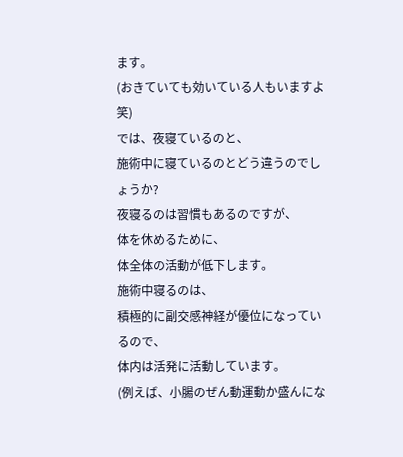ます。
(おきていても効いている人もいますよ 笑)
では、夜寝ているのと、
施術中に寝ているのとどう違うのでしょうか?
夜寝るのは習慣もあるのですが、
体を休めるために、
体全体の活動が低下します。
施術中寝るのは、
積極的に副交感神経が優位になっているので、
体内は活発に活動しています。
(例えば、小腸のぜん動運動か盛んにな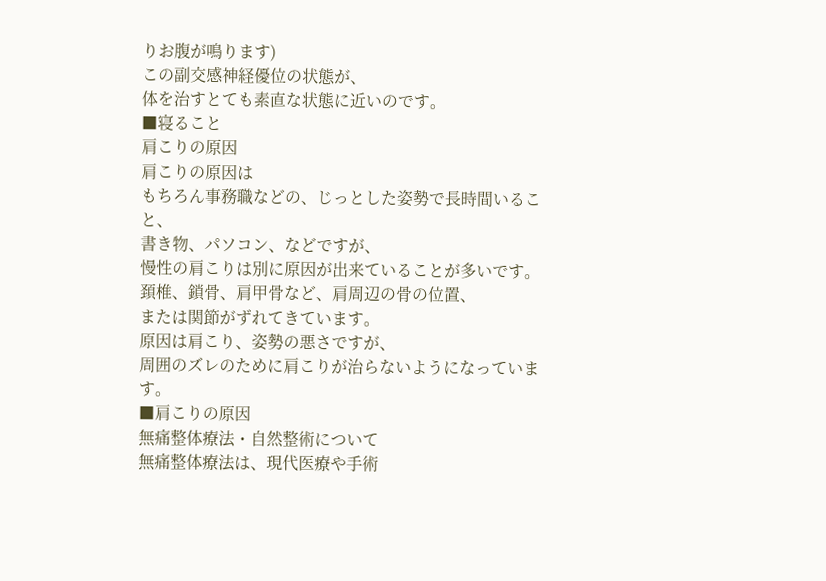りお腹が鳴ります)
この副交感神経優位の状態が、
体を治すとても素直な状態に近いのです。
■寝ること
肩こりの原因
肩こりの原因は
もちろん事務職などの、じっとした姿勢で長時間いること、
書き物、パソコン、などですが、
慢性の肩こりは別に原因が出来ていることが多いです。
頚椎、鎖骨、肩甲骨など、肩周辺の骨の位置、
または関節がずれてきています。
原因は肩こり、姿勢の悪さですが、
周囲のズレのために肩こりが治らないようになっています。
■肩こりの原因
無痛整体療法・自然整術について
無痛整体療法は、現代医療や手術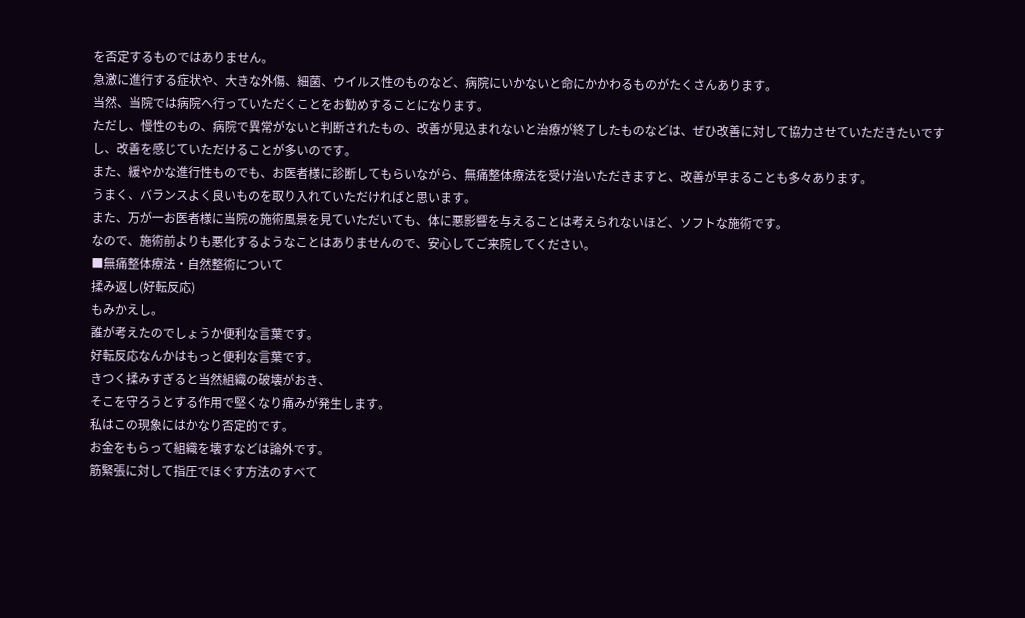を否定するものではありません。
急激に進行する症状や、大きな外傷、細菌、ウイルス性のものなど、病院にいかないと命にかかわるものがたくさんあります。
当然、当院では病院へ行っていただくことをお勧めすることになります。
ただし、慢性のもの、病院で異常がないと判断されたもの、改善が見込まれないと治療が終了したものなどは、ぜひ改善に対して協力させていただきたいですし、改善を感じていただけることが多いのです。
また、緩やかな進行性ものでも、お医者様に診断してもらいながら、無痛整体療法を受け治いただきますと、改善が早まることも多々あります。
うまく、バランスよく良いものを取り入れていただければと思います。
また、万が一お医者様に当院の施術風景を見ていただいても、体に悪影響を与えることは考えられないほど、ソフトな施術です。
なので、施術前よりも悪化するようなことはありませんので、安心してご来院してください。
■無痛整体療法・自然整術について
揉み返し(好転反応)
もみかえし。
誰が考えたのでしょうか便利な言葉です。
好転反応なんかはもっと便利な言葉です。
きつく揉みすぎると当然組織の破壊がおき、
そこを守ろうとする作用で堅くなり痛みが発生します。
私はこの現象にはかなり否定的です。
お金をもらって組織を壊すなどは論外です。
筋緊張に対して指圧でほぐす方法のすべて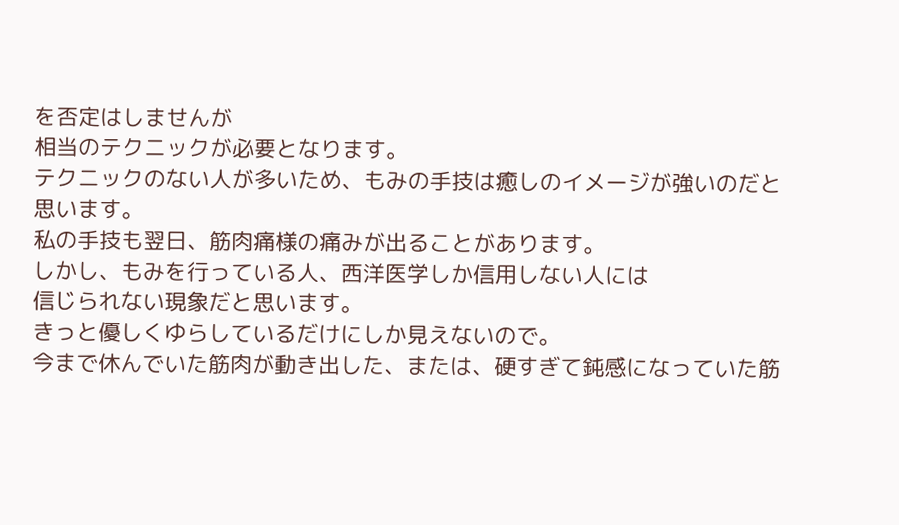を否定はしませんが
相当のテクニックが必要となります。
テクニックのない人が多いため、もみの手技は癒しのイメージが強いのだと思います。
私の手技も翌日、筋肉痛様の痛みが出ることがあります。
しかし、もみを行っている人、西洋医学しか信用しない人には
信じられない現象だと思います。
きっと優しくゆらしているだけにしか見えないので。
今まで休んでいた筋肉が動き出した、または、硬すぎて鈍感になっていた筋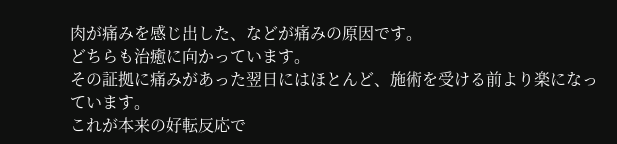肉が痛みを感じ出した、などが痛みの原因です。
どちらも治癒に向かっています。
その証拠に痛みがあった翌日にはほとんど、施術を受ける前より楽になっています。
これが本来の好転反応で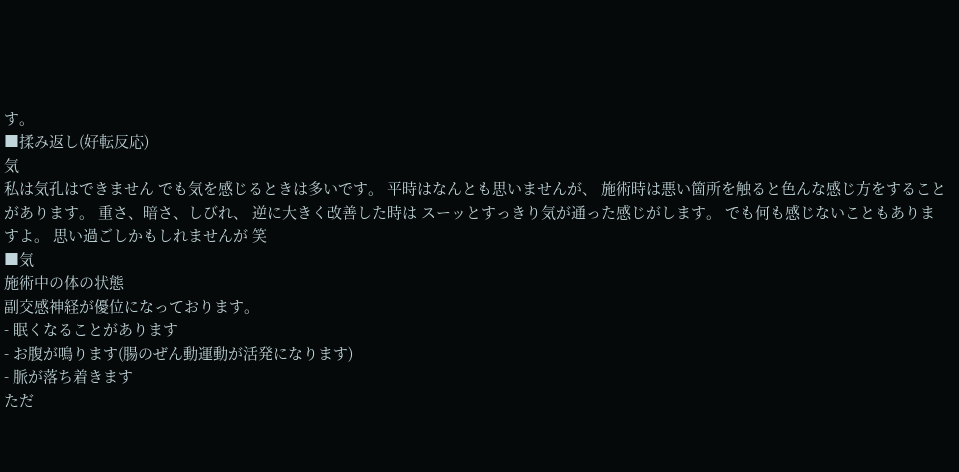す。
■揉み返し(好転反応)
気
私は気孔はできません でも気を感じるときは多いです。 平時はなんとも思いませんが、 施術時は悪い箇所を触ると色んな感じ方をすることがあります。 重さ、暗さ、しびれ、 逆に大きく改善した時は スーッとすっきり気が通った感じがします。 でも何も感じないこともありますよ。 思い過ごしかもしれませんが 笑
■気
施術中の体の状態
副交感神経が優位になっております。
- 眠くなることがあります
- お腹が鳴ります(腸のぜん動運動が活発になります)
- 脈が落ち着きます
ただ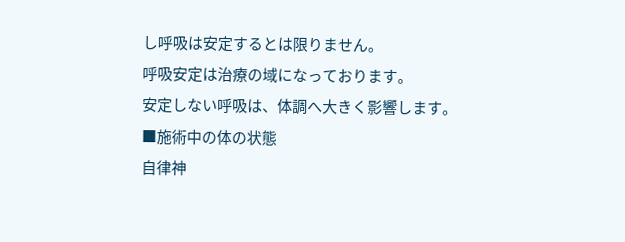し呼吸は安定するとは限りません。
呼吸安定は治療の域になっております。
安定しない呼吸は、体調へ大きく影響します。
■施術中の体の状態
自律神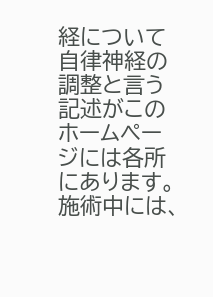経について
自律神経の調整と言う記述がこのホームページには各所にあります。 施術中には、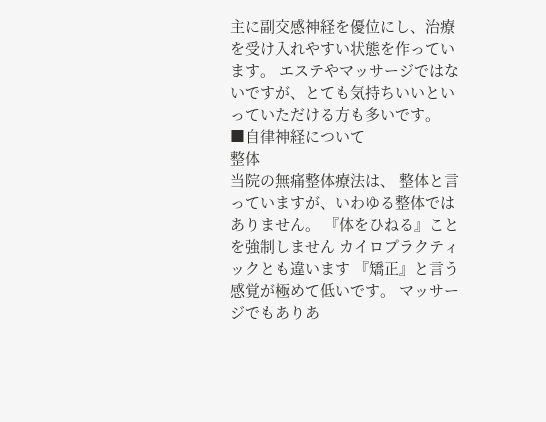主に副交感神経を優位にし、治療を受け入れやすい状態を作っています。 エステやマッサージではないですが、とても気持ちいいといっていただける方も多いです。
■自律神経について
整体
当院の無痛整体療法は、 整体と言っていますが、いわゆる整体ではありません。 『体をひねる』ことを強制しません カイロプラクティックとも違います 『矯正』と言う感覚が極めて低いです。 マッサージでもありあ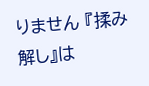りません 『揉み解し』は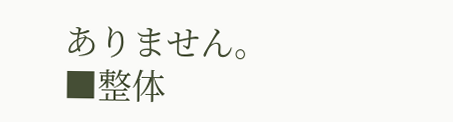ありません。
■整体